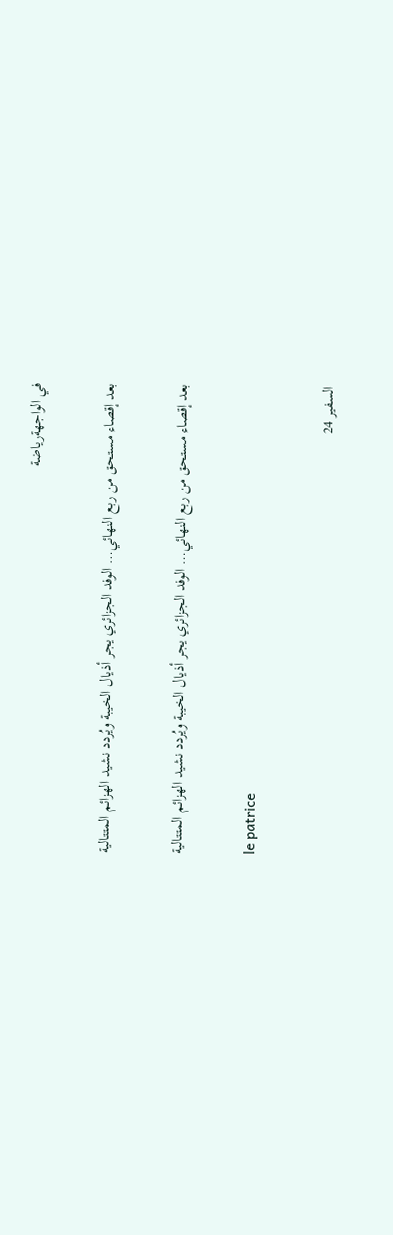في الواجهةرياضة

بعد إقصاء مستحق من ربع النهائي… الوفد الجزائري يجر أذيال الخيبة ويُردد نشيد الهزائم المتتالية

بعد إقصاء مستحق من ربع النهائي… الوفد الجزائري يجر أذيال الخيبة ويُردد نشيد الهزائم المتتالية

le patrice

السفير 24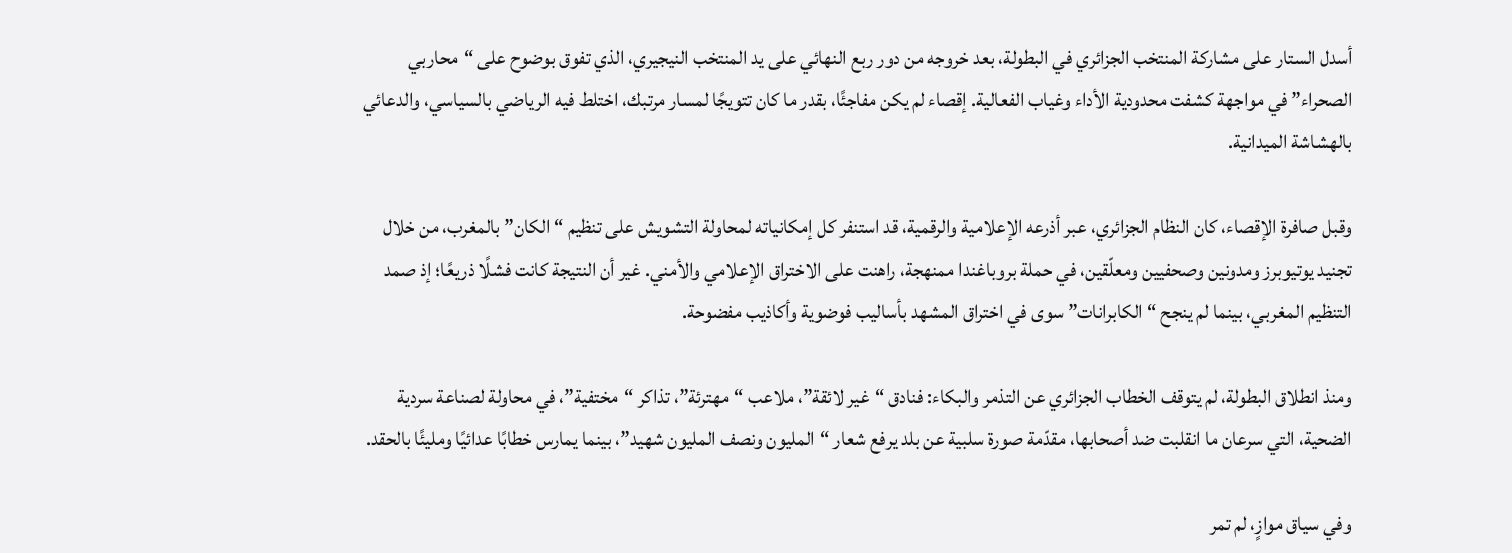أسدل الستار على مشاركة المنتخب الجزائري في البطولة، بعد خروجه من دور ربع النهائي على يد المنتخب النيجيري، الذي تفوق بوضوح على “محاربي الصحراء” في مواجهة كشفت محدودية الأداء وغياب الفعالية. إقصاء لم يكن مفاجئًا، بقدر ما كان تتويجًا لمسار مرتبك، اختلط فيه الرياضي بالسياسي، والدعائي بالهشاشة الميدانية.

وقبل صافرة الإقصاء، كان النظام الجزائري، عبر أذرعه الإعلامية والرقمية، قد استنفر كل إمكانياته لمحاولة التشويش على تنظيم “الكان” بالمغرب، من خلال تجنيد يوتيوبرز ومدونين وصحفيين ومعلّقين، في حملة بروباغندا ممنهجة، راهنت على الاختراق الإعلامي والأمني. غير أن النتيجة كانت فشلًا ذريعًا؛ إذ صمد التنظيم المغربي، بينما لم ينجح “الكابرانات” سوى في اختراق المشهد بأساليب فوضوية وأكاذيب مفضوحة.

ومنذ انطلاق البطولة، لم يتوقف الخطاب الجزائري عن التذمر والبكاء: فنادق “غير لائقة”، ملاعب “مهترئة”، تذاكر “مختفية”، في محاولة لصناعة سردية الضحية، التي سرعان ما انقلبت ضد أصحابها، مقدّمة صورة سلبية عن بلد يرفع شعار “المليون ونصف المليون شهيد”، بينما يمارس خطابًا عدائيًا ومليئًا بالحقد.

وفي سياق موازٍ، لم تمر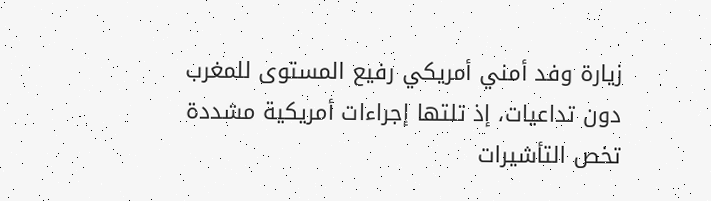زيارة وفد أمني أمريكي رفيع المستوى للمغرب دون تداعيات، إذ تلتها إجراءات أمريكية مشددة تخص التأشيرات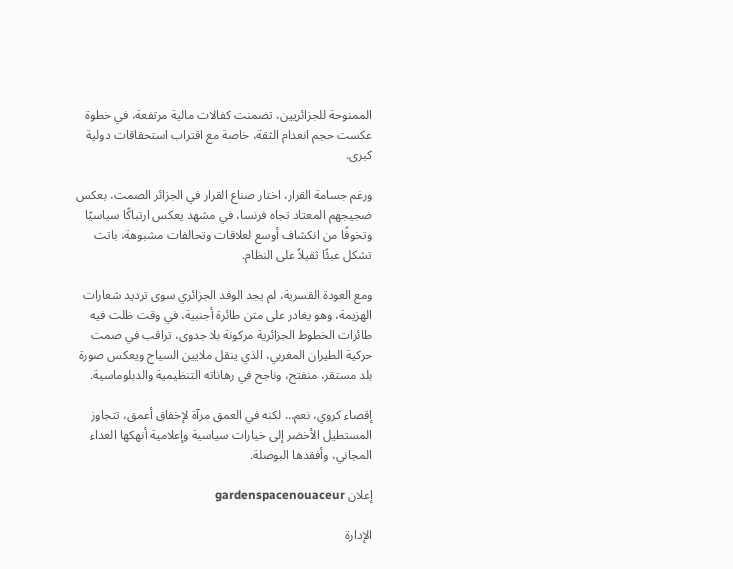الممنوحة للجزائريين، تضمنت كفالات مالية مرتفعة، في خطوة عكست حجم انعدام الثقة، خاصة مع اقتراب استحقاقات دولية كبرى.

ورغم جسامة القرار، اختار صناع القرار في الجزائر الصمت، بعكس ضجيجهم المعتاد تجاه فرنسا، في مشهد يعكس ارتباكًا سياسيًا وتخوفًا من انكشاف أوسع لعلاقات وتحالفات مشبوهة، باتت تشكل عبئًا ثقيلاً على النظام.

ومع العودة القسرية، لم يجد الوفد الجزائري سوى ترديد شعارات الهزيمة، وهو يغادر على متن طائرة أجنبية، في وقت ظلت فيه طائرات الخطوط الجزائرية مركونة بلا جدوى، تراقب في صمت حركية الطيران المغربي، الذي ينقل ملايين السياح ويعكس صورة بلد مستقر، منفتح، وناجح في رهاناته التنظيمية والدبلوماسية.

إقصاء كروي، نعم… لكنه في العمق مرآة لإخفاق أعمق، تتجاوز المستطيل الأخضر إلى خيارات سياسية وإعلامية أنهكها العداء المجاني، وأفقدها البوصلة.

إعلان gardenspacenouaceur

الإدارة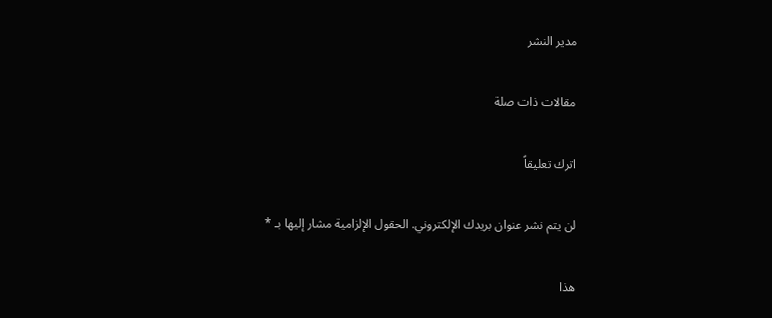مدير النشر

مقالات ذات صلة

اترك تعليقاً

لن يتم نشر عنوان بريدك الإلكتروني. الحقول الإلزامية مشار إليها بـ *

هذا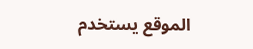الموقع يستخدم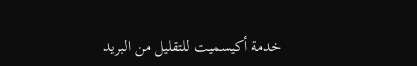خدمة أكيسميت للتقليل من البريد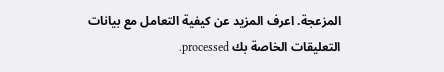المزعجة. اعرف المزيد عن كيفية التعامل مع بيانات التعليقات الخاصة بك processed.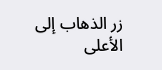زر الذهاب إلى الأعلى